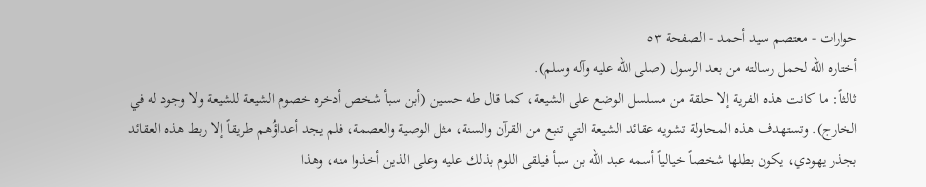حوارات - معتصم سيد أحمد - الصفحة ٥٣
أختاره الله لحمل رسالته من بعد الرسول (صلى الله عليه وآله وسلم).
ثالثاً: ما كانت هذه الفرية إلا حلقة من مسلسل الوضع على الشيعة، كما قال طه حسين (أبن سبأ شخص أدخره خصوم الشيعة للشيعة ولا وجود له في الخارج). وتستهدف هذه المحاولة تشويه عقائد الشيعة التي تنبع من القرآن والسنة، مثل الوصية والعصمة، فلم يجد أعداؤُهم طريقاً إلا ربط هذه العقائد بجذر يهودي، يكون بطلها شخصاً خيالياً أسمه عبد الله بن سبأ فيلقى اللوم بذلك عليه وعلى الذين أخذوا منه، وهذا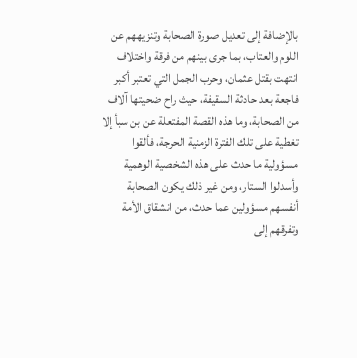بالإضافة إلى تعديل صورة الصحابة وتنزيههم عن اللوم والعتاب، بما جرى بينهم من فرقة واختلاف انتهت بقتل عثمان، وحرب الجمل التي تعتبر أكبر فاجعة بعد حادثة السقيفة، حيث راح ضحيتها آلاف من الصحابة، وما هذه القصة المفتعلة عن بن سبأ إلا تغطية على تلك الفترة الزمنية الحرجة، فألقوا مسؤولية ما حدث على هذه الشخصية الوهمية وأسدلوا الستار، ومن غير ذلك يكون الصحابة أنفسهم مسؤولين عما حدث، من انشقاق الأمة وتفرقهم إلى